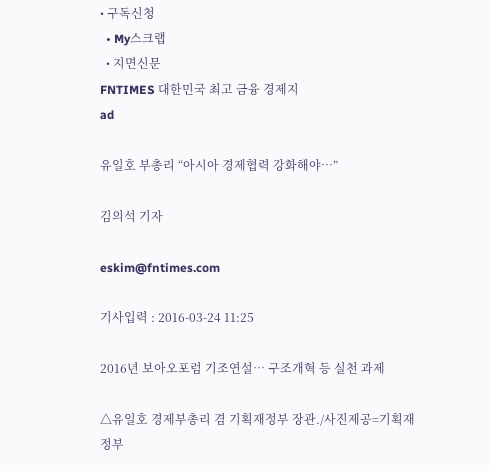• 구독신청
  • My스크랩
  • 지면신문
FNTIMES 대한민국 최고 금융 경제지
ad

유일호 부총리 “아시아 경제협력 강화해야…”

김의석 기자

eskim@fntimes.com

기사입력 : 2016-03-24 11:25

2016년 보아오포럼 기조연설… 구조개혁 등 실천 과제

△유일호 경제부총리 겸 기획재정부 장관./사진제공=기획재정부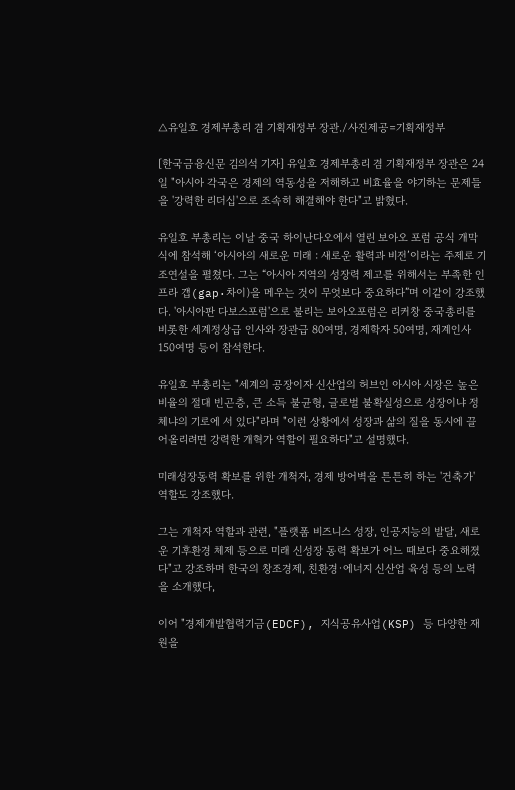△유일호 경제부총리 겸 기획재정부 장관./사진제공=기획재정부

[한국금융신문 김의석 기자] 유일호 경제부총리 겸 기획재정부 장관은 24일 "아시아 각국은 경제의 역동성을 저해하고 비효율을 야기하는 문제들을 '강력한 리더십'으로 조속히 해결해야 한다"고 밝혔다.

유일호 부총리는 이날 중국 하이난다오에서 열린 보아오 포럼 공식 개막식에 참석해 ‘아시아의 새로운 미래 : 새로운 활력과 비전’이라는 주제로 기조연설을 펼쳤다. 그는 “아시아 지역의 성장력 제고를 위해서는 부족한 인프라 갭(gap·차이)을 메우는 것이 무엇보다 중요하다”며 이같이 강조했다. '아시아판 다보스포럼'으로 불리는 보아오포럼은 리커창 중국총리를 비롯한 세계정상급 인사와 장관급 80여명, 경제학자 50여명, 재계인사 150여명 등이 참석한다.

유일호 부총리는 "세계의 공장이자 신산업의 허브인 아시아 시장은 높은 비율의 절대 빈곤층, 큰 소득 불균형, 글로벌 불확실성으로 성장이냐 정체냐의 기로에 서 있다"라며 "이런 상황에서 성장과 삶의 질을 동시에 끌어올리려면 강력한 개혁가 역할이 필요하다"고 설명했다.

미래성장동력 확보를 위한 개척자, 경제 방어벽을 튼튼히 하는 '건축가' 역할도 강조했다.

그는 개척자 역할과 관련, "플랫폼 비즈니스 성장, 인공지능의 발달, 새로운 기후환경 체제 등으로 미래 신성장 동력 확보가 어느 때보다 중요해졌다"고 강조하며 한국의 창조경제, 친환경·에너지 신산업 육성 등의 노력을 소개했다,

이어 "경제개발협력기금(EDCF), 지식공유사업(KSP) 등 다양한 재원을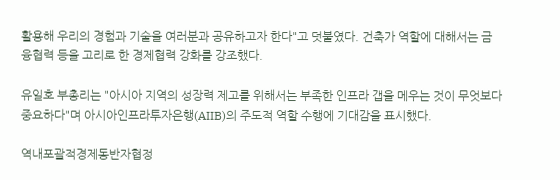활용해 우리의 경험과 기술을 여러분과 공유하고자 한다"고 덧붙였다. 건축가 역할에 대해서는 금융협력 등을 고리로 한 경제협력 강화를 강조했다.

유일호 부총리는 "아시아 지역의 성장력 제고를 위해서는 부족한 인프라 갭을 메우는 것이 무엇보다 중요하다"며 아시아인프라투자은행(AIIB)의 주도적 역할 수행에 기대감을 표시했다.

역내포괄적경제동반자협정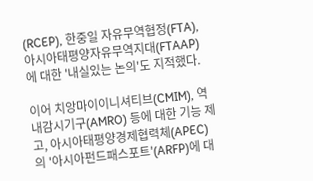(RCEP), 한중일 자유무역협정(FTA), 아시아태평양자유무역지대(FTAAP)에 대한 '내실있는 논의'도 지적했다.

이어 치앙마이이니셔티브(CMIM), 역내감시기구(AMRO) 등에 대한 기능 제고, 아시아태평양경제협력체(APEC)의 '아시아펀드패스포트'(ARFP)에 대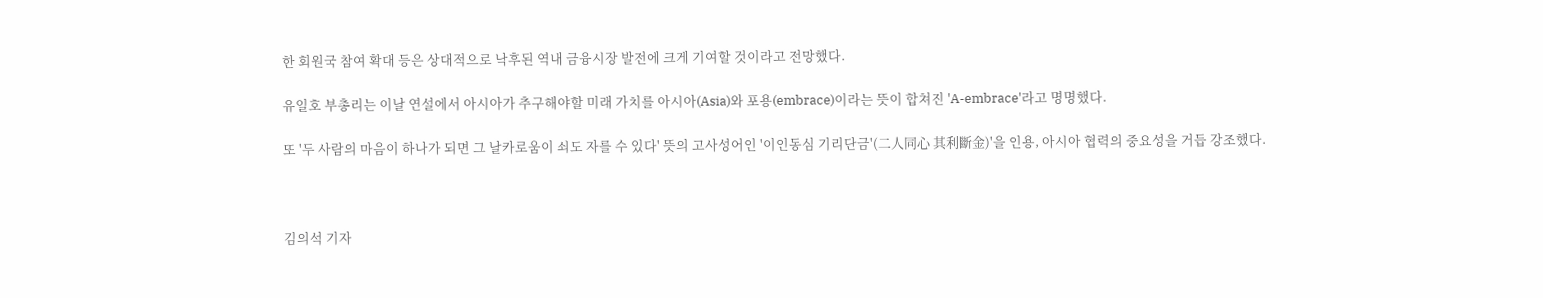한 회원국 참여 확대 등은 상대적으로 낙후된 역내 금융시장 발전에 크게 기여할 것이라고 전망했다.

유일호 부총리는 이날 연설에서 아시아가 추구해야할 미래 가치를 아시아(Asia)와 포용(embrace)이라는 뜻이 합쳐진 'A-embrace'라고 명명했다.

또 '두 사람의 마음이 하나가 되면 그 날카로움이 쇠도 자를 수 있다' 뜻의 고사성어인 '이인동심 기리단금'(二人同心 其利斷金)'을 인용, 아시아 협력의 중요성을 거듭 강조했다.



김의석 기자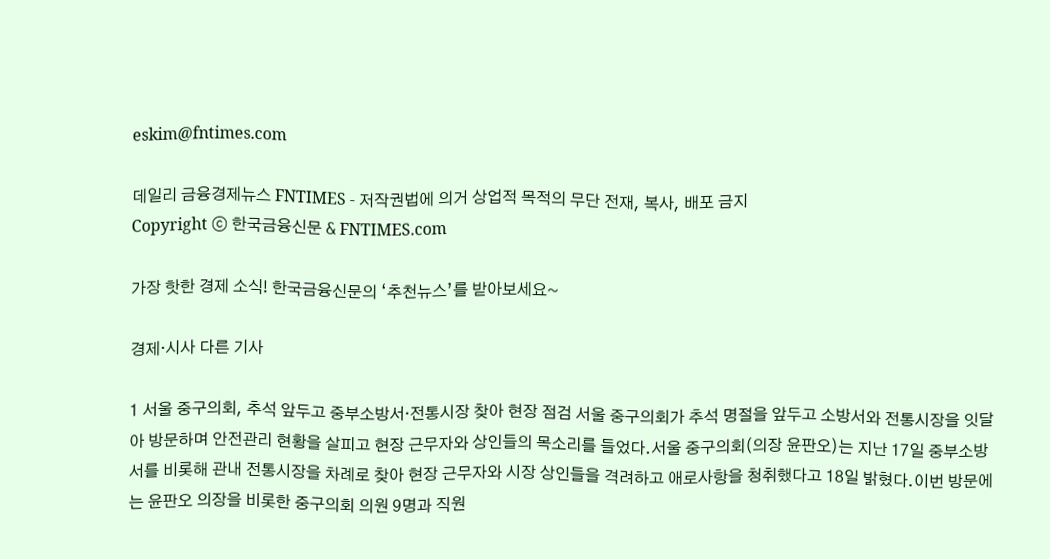eskim@fntimes.com

데일리 금융경제뉴스 FNTIMES - 저작권법에 의거 상업적 목적의 무단 전재, 복사, 배포 금지
Copyright ⓒ 한국금융신문 & FNTIMES.com

가장 핫한 경제 소식! 한국금융신문의 ‘추천뉴스’를 받아보세요~

경제·시사 다른 기사

1 서울 중구의회, 추석 앞두고 중부소방서·전통시장 찾아 현장 점검 서울 중구의회가 추석 명절을 앞두고 소방서와 전통시장을 잇달아 방문하며 안전관리 현황을 살피고 현장 근무자와 상인들의 목소리를 들었다.서울 중구의회(의장 윤판오)는 지난 17일 중부소방서를 비롯해 관내 전통시장을 차례로 찾아 현장 근무자와 시장 상인들을 격려하고 애로사항을 청취했다고 18일 밝혔다.이번 방문에는 윤판오 의장을 비롯한 중구의회 의원 9명과 직원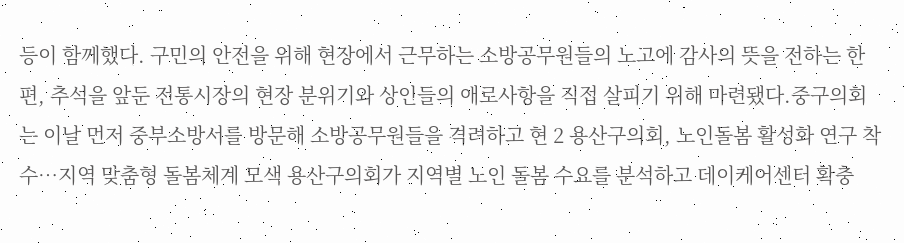등이 함께했다. 구민의 안전을 위해 현장에서 근무하는 소방공무원들의 노고에 감사의 뜻을 전하는 한편, 추석을 앞둔 전통시장의 현장 분위기와 상인들의 애로사항을 직접 살피기 위해 마련됐다.중구의회는 이날 먼저 중부소방서를 방문해 소방공무원들을 격려하고 현 2 용산구의회, 노인돌봄 활성화 연구 착수…지역 맞춤형 돌봄체계 모색 용산구의회가 지역별 노인 돌봄 수요를 분석하고 데이케어센터 확충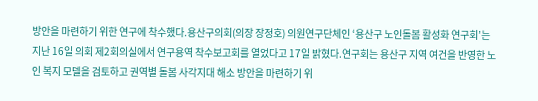방안을 마련하기 위한 연구에 착수했다.용산구의회(의장 장정호) 의원연구단체인 ‘용산구 노인돌봄 활성화 연구회’는 지난 16일 의회 제2회의실에서 연구용역 착수보고회를 열었다고 17일 밝혔다.연구회는 용산구 지역 여건을 반영한 노인 복지 모델을 검토하고 권역별 돌봄 사각지대 해소 방안을 마련하기 위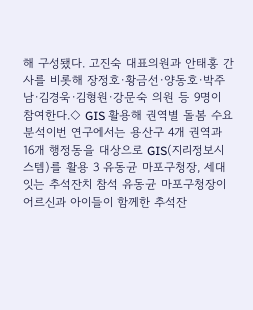해 구성됐다. 고진숙 대표의원과 안태홍 간사를 비롯해 장정호·황금선·양동호·박주남·김경욱·김형원·강문숙 의원 등 9명이 참여한다.◇ GIS 활용해 권역별 돌봄 수요 분석이번 연구에서는 용산구 4개 권역과 16개 행정동을 대상으로 GIS(지리정보시스템)를 활용 3 유동균 마포구청장, 세대 잇는 추석잔치 참석 유동균 마포구청장이 어르신과 아이들이 함께한 추석잔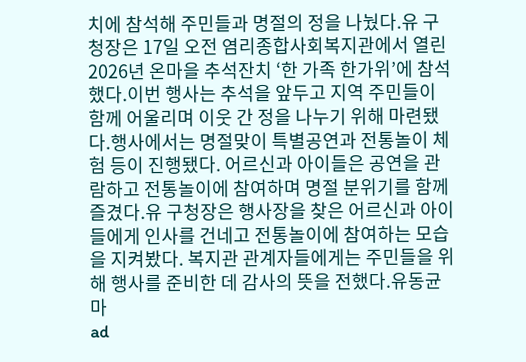치에 참석해 주민들과 명절의 정을 나눴다.유 구청장은 17일 오전 염리종합사회복지관에서 열린 2026년 온마을 추석잔치 ‘한 가족 한가위’에 참석했다.이번 행사는 추석을 앞두고 지역 주민들이 함께 어울리며 이웃 간 정을 나누기 위해 마련됐다.행사에서는 명절맞이 특별공연과 전통놀이 체험 등이 진행됐다. 어르신과 아이들은 공연을 관람하고 전통놀이에 참여하며 명절 분위기를 함께 즐겼다.유 구청장은 행사장을 찾은 어르신과 아이들에게 인사를 건네고 전통놀이에 참여하는 모습을 지켜봤다. 복지관 관계자들에게는 주민들을 위해 행사를 준비한 데 감사의 뜻을 전했다.유동균 마
ad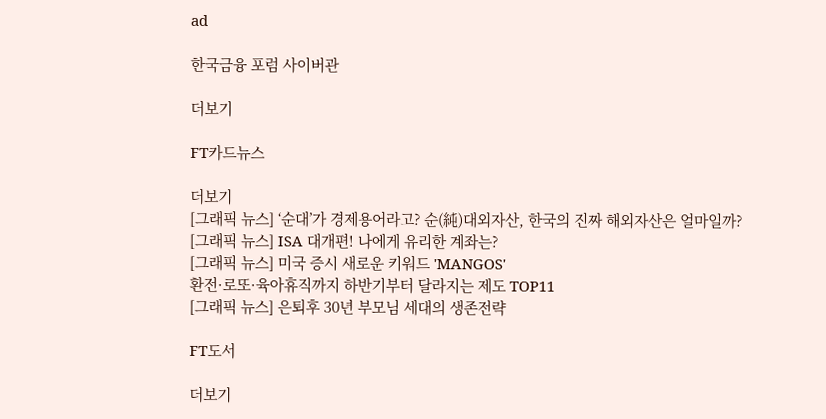ad

한국금융 포럼 사이버관

더보기

FT카드뉴스

더보기
[그래픽 뉴스] ‘순대’가 경제용어라고? 순(純)대외자산, 한국의 진짜 해외자산은 얼마일까?
[그래픽 뉴스] ISA 대개편! 나에게 유리한 계좌는?
[그래픽 뉴스] 미국 증시 새로운 키워드 'MANGOS'
환전·로또·육아휴직까지 하반기부터 달라지는 제도 TOP11
[그래픽 뉴스] 은퇴후 30년 부모님 세대의 생존전략

FT도서

더보기